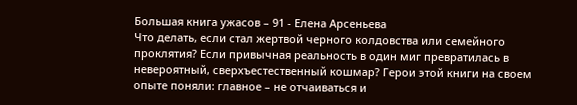Большая книга ужасов – 91 - Елена Арсеньева
Что делать, если стал жертвой черного колдовства или семейного проклятия? Если привычная реальность в один миг превратилась в невероятный, сверхъестественный кошмар? Герои этой книги на своем опыте поняли: главное – не отчаиваться и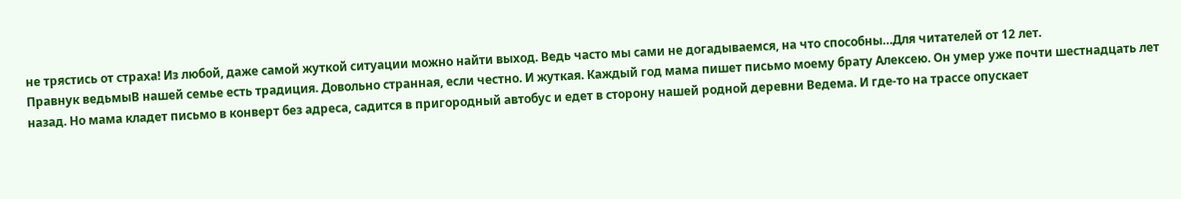не трястись от страха! Из любой, даже самой жуткой ситуации можно найти выход. Ведь часто мы сами не догадываемся, на что способны…Для читателей от 12 лет.
Правнук ведьмыВ нашей семье есть традиция. Довольно странная, если честно. И жуткая. Каждый год мама пишет письмо моему брату Алексею. Он умер уже почти шестнадцать лет назад. Но мама кладет письмо в конверт без адреса, садится в пригородный автобус и едет в сторону нашей родной деревни Ведема. И где-то на трассе опускает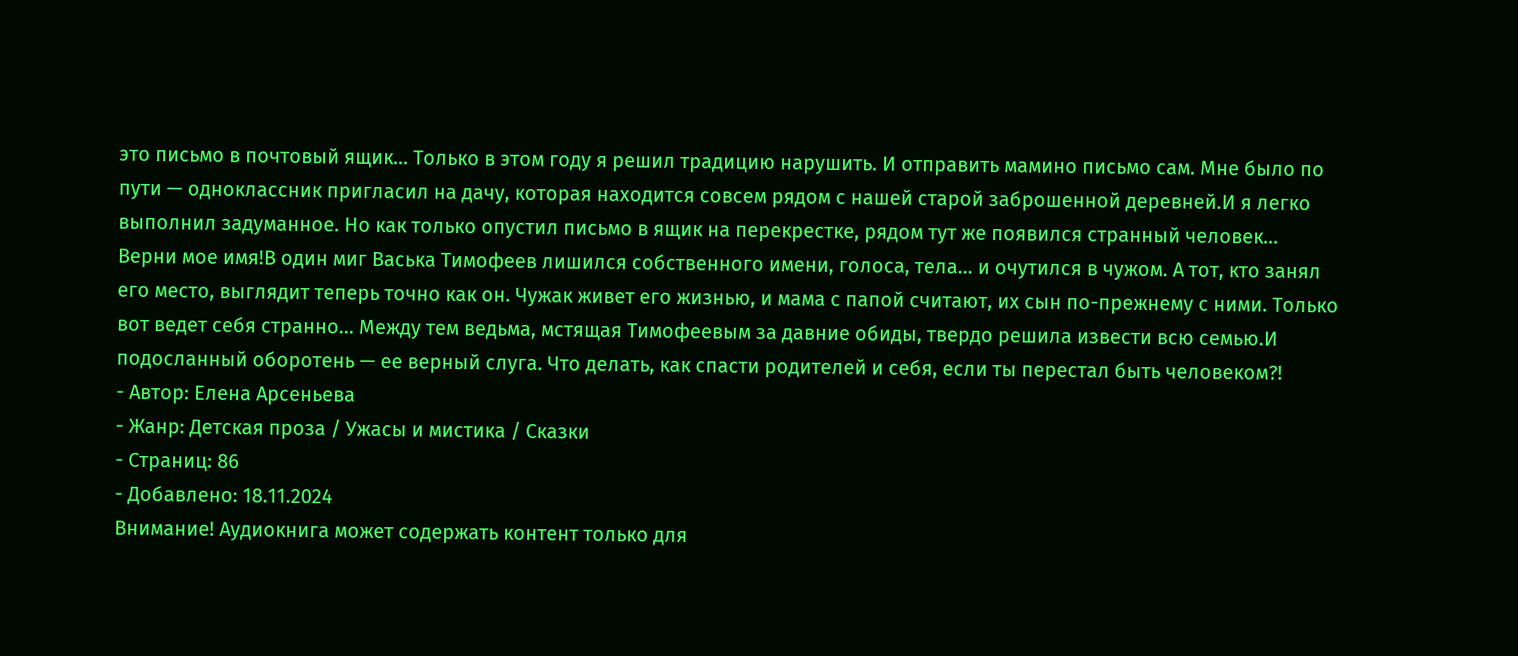это письмо в почтовый ящик... Только в этом году я решил традицию нарушить. И отправить мамино письмо сам. Мне было по пути — одноклассник пригласил на дачу, которая находится совсем рядом с нашей старой заброшенной деревней.И я легко выполнил задуманное. Но как только опустил письмо в ящик на перекрестке, рядом тут же появился странный человек...
Верни мое имя!В один миг Васька Тимофеев лишился собственного имени, голоса, тела... и очутился в чужом. А тот, кто занял его место, выглядит теперь точно как он. Чужак живет его жизнью, и мама с папой считают, их сын по-прежнему с ними. Только вот ведет себя странно... Между тем ведьма, мстящая Тимофеевым за давние обиды, твердо решила извести всю семью.И подосланный оборотень — ее верный слуга. Что делать, как спасти родителей и себя, если ты перестал быть человеком?!
- Автор: Елена Арсеньева
- Жанр: Детская проза / Ужасы и мистика / Сказки
- Страниц: 86
- Добавлено: 18.11.2024
Внимание! Аудиокнига может содержать контент только для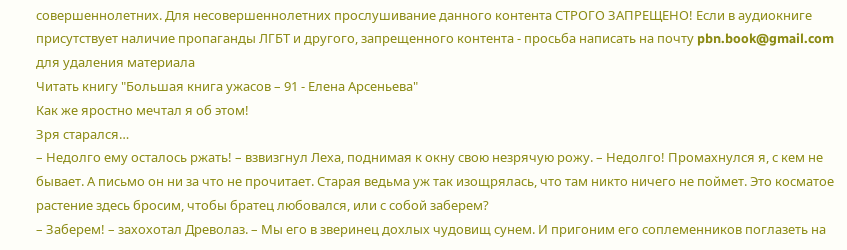совершеннолетних. Для несовершеннолетних прослушивание данного контента СТРОГО ЗАПРЕЩЕНО! Если в аудиокниге присутствует наличие пропаганды ЛГБТ и другого, запрещенного контента - просьба написать на почту pbn.book@gmail.com для удаления материала
Читать книгу "Большая книга ужасов – 91 - Елена Арсеньева"
Как же яростно мечтал я об этом!
Зря старался…
– Недолго ему осталось ржать! – взвизгнул Леха, поднимая к окну свою незрячую рожу. – Недолго! Промахнулся я, с кем не бывает. А письмо он ни за что не прочитает. Старая ведьма уж так изощрялась, что там никто ничего не поймет. Это косматое растение здесь бросим, чтобы братец любовался, или с собой заберем?
– Заберем! – захохотал Древолаз. – Мы его в зверинец дохлых чудовищ сунем. И пригоним его соплеменников поглазеть на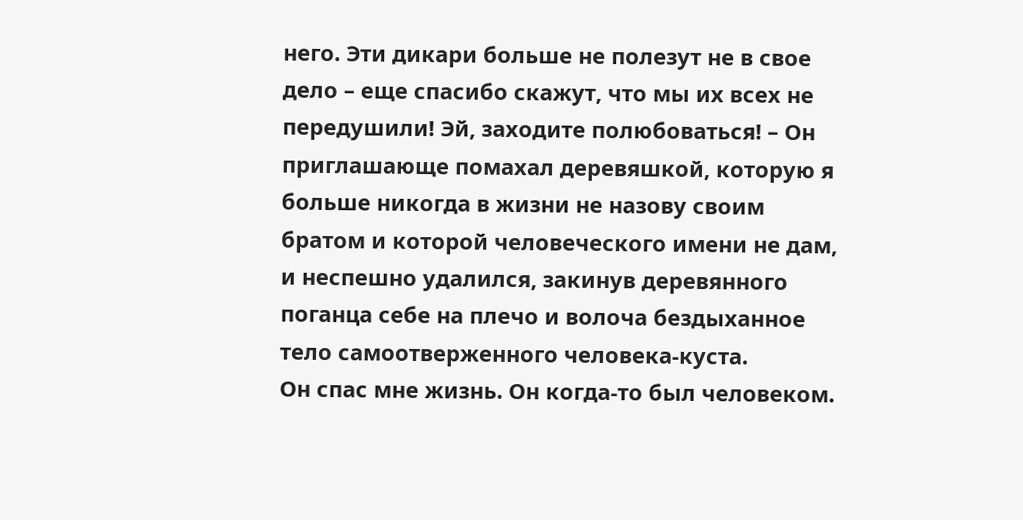него. Эти дикари больше не полезут не в свое дело – еще спасибо скажут, что мы их всех не передушили! Эй, заходите полюбоваться! – Он приглашающе помахал деревяшкой, которую я больше никогда в жизни не назову своим братом и которой человеческого имени не дам, и неспешно удалился, закинув деревянного поганца себе на плечо и волоча бездыханное тело самоотверженного человека-куста.
Он спас мне жизнь. Он когда-то был человеком.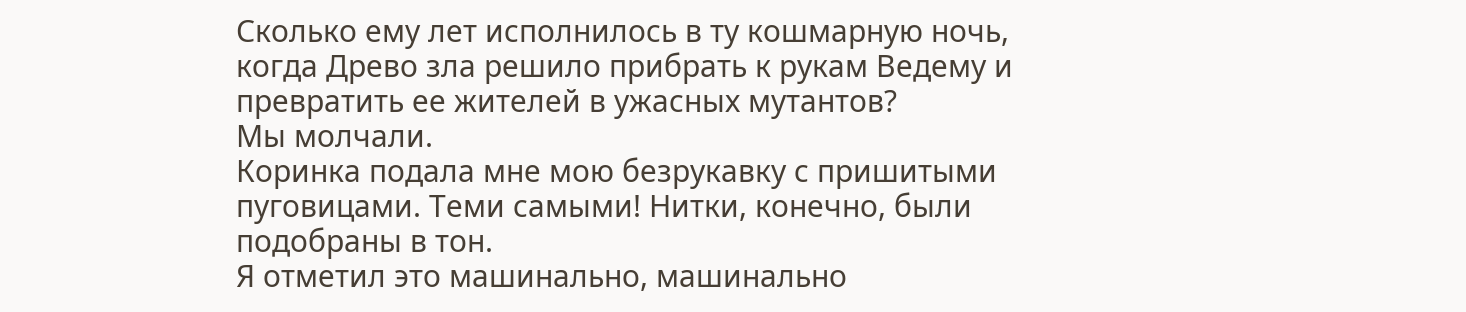Сколько ему лет исполнилось в ту кошмарную ночь, когда Древо зла решило прибрать к рукам Ведему и превратить ее жителей в ужасных мутантов?
Мы молчали.
Коринка подала мне мою безрукавку с пришитыми пуговицами. Теми самыми! Нитки, конечно, были подобраны в тон.
Я отметил это машинально, машинально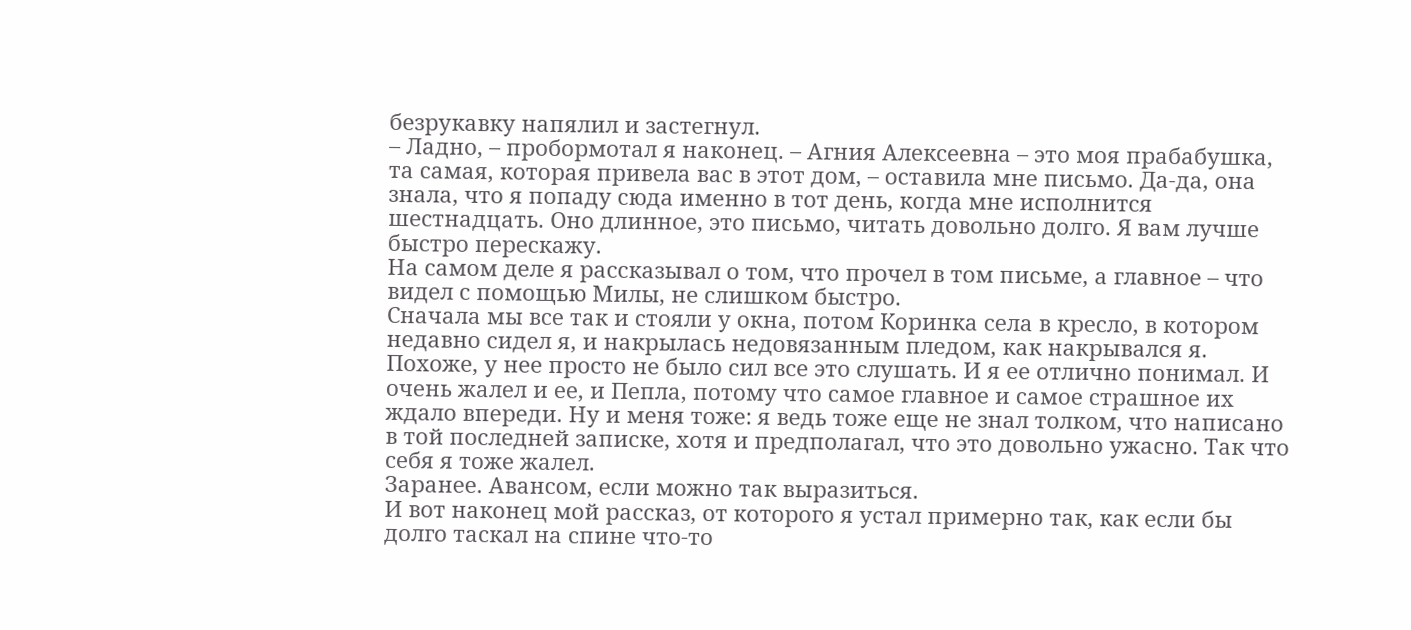безрукавку напялил и застегнул.
– Ладно, – пробормотал я наконец. – Агния Алексеевна – это моя прабабушка, та самая, которая привела вас в этот дом, – оставила мне письмо. Да-да, она знала, что я попаду сюда именно в тот день, когда мне исполнится шестнадцать. Оно длинное, это письмо, читать довольно долго. Я вам лучше быстро перескажу.
На самом деле я рассказывал о том, что прочел в том письме, а главное – что видел с помощью Милы, не слишком быстро.
Сначала мы все так и стояли у окна, потом Коринка села в кресло, в котором недавно сидел я, и накрылась недовязанным пледом, как накрывался я. Похоже, у нее просто не было сил все это слушать. И я ее отлично понимал. И очень жалел и ее, и Пепла, потому что самое главное и самое страшное их ждало впереди. Ну и меня тоже: я ведь тоже еще не знал толком, что написано в той последней записке, хотя и предполагал, что это довольно ужасно. Так что себя я тоже жалел.
Заранее. Авансом, если можно так выразиться.
И вот наконец мой рассказ, от которого я устал примерно так, как если бы долго таскал на спине что-то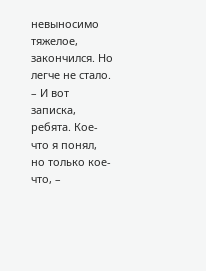невыносимо тяжелое, закончился. Но легче не стало.
– И вот записка, ребята. Кое-что я понял, но только кое-что, –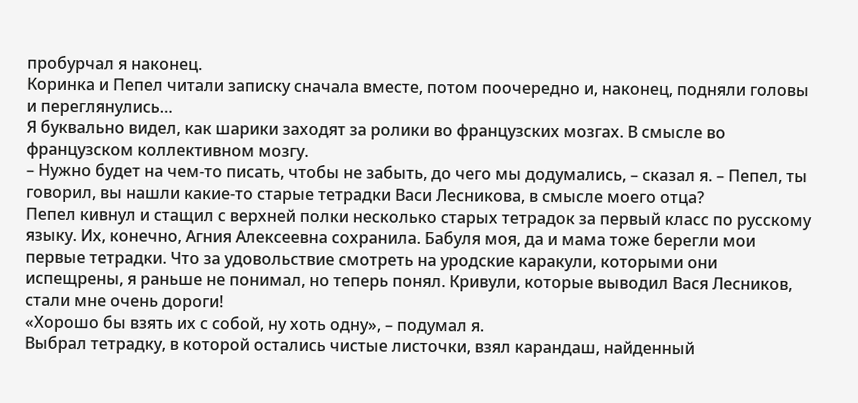пробурчал я наконец.
Коринка и Пепел читали записку сначала вместе, потом поочередно и, наконец, подняли головы и переглянулись…
Я буквально видел, как шарики заходят за ролики во французских мозгах. В смысле во французском коллективном мозгу.
– Нужно будет на чем-то писать, чтобы не забыть, до чего мы додумались, – сказал я. – Пепел, ты говорил, вы нашли какие-то старые тетрадки Васи Лесникова, в смысле моего отца?
Пепел кивнул и стащил с верхней полки несколько старых тетрадок за первый класс по русскому языку. Их, конечно, Агния Алексеевна сохранила. Бабуля моя, да и мама тоже берегли мои первые тетрадки. Что за удовольствие смотреть на уродские каракули, которыми они испещрены, я раньше не понимал, но теперь понял. Кривули, которые выводил Вася Лесников, стали мне очень дороги!
«Хорошо бы взять их с собой, ну хоть одну», – подумал я.
Выбрал тетрадку, в которой остались чистые листочки, взял карандаш, найденный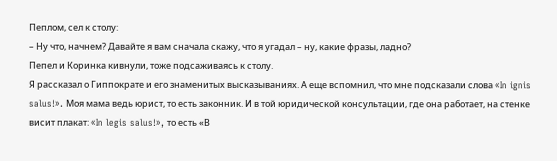Пеплом, сел к столу:
– Ну что, начнем? Давайте я вам сначала скажу, что я угадал – ну, какие фразы, ладно?
Пепел и Коринка кивнули, тоже подсаживаясь к столу.
Я рассказал о Гиппократе и его знаменитых высказываниях. А еще вспомнил, что мне подсказали слова «In ignis salus!». Моя мама ведь юрист, то есть законник. И в той юридической консультации, где она работает, на стенке висит плакат: «In legis salus!», то есть «В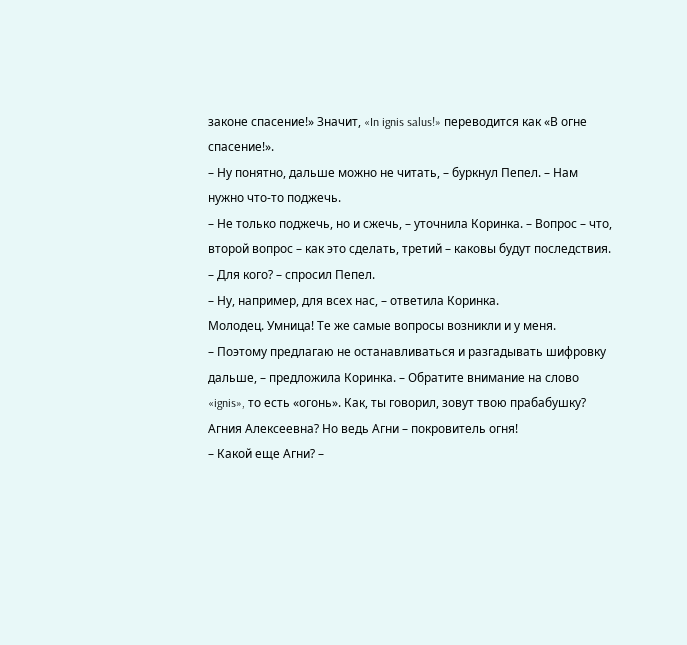законе спасение!» Значит, «In ignis salus!» переводится как «В огне спасение!».
– Ну понятно, дальше можно не читать, – буркнул Пепел. – Нам нужно что-то поджечь.
– Не только поджечь, но и сжечь, – уточнила Коринка. – Вопрос – что, второй вопрос – как это сделать, третий – каковы будут последствия.
– Для кого? – спросил Пепел.
– Ну, например, для всех нас, – ответила Коринка.
Молодец. Умница! Те же самые вопросы возникли и у меня.
– Поэтому предлагаю не останавливаться и разгадывать шифровку дальше, – предложила Коринка. – Обратите внимание на слово «ignis», то есть «огонь». Как, ты говорил, зовут твою прабабушку? Агния Алексеевна? Но ведь Агни – покровитель огня!
– Какой еще Агни? –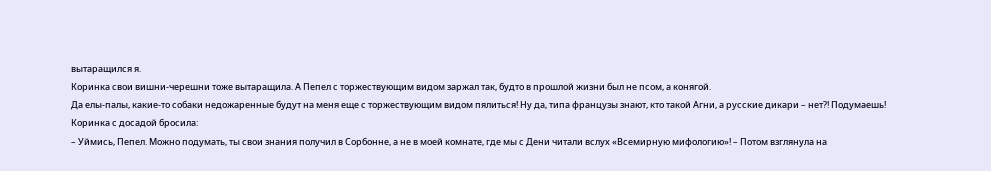вытаращился я.
Коринка свои вишни-черешни тоже вытаращила. А Пепел с торжествующим видом заржал так, будто в прошлой жизни был не псом, а конягой.
Да елы-палы, какие-то собаки недожаренные будут на меня еще с торжествующим видом пялиться! Ну да, типа французы знают, кто такой Агни, а русские дикари – нет?! Подумаешь!
Коринка с досадой бросила:
– Уймись, Пепел. Можно подумать, ты свои знания получил в Сорбонне, а не в моей комнате, где мы с Дени читали вслух «Всемирную мифологию»! – Потом взглянула на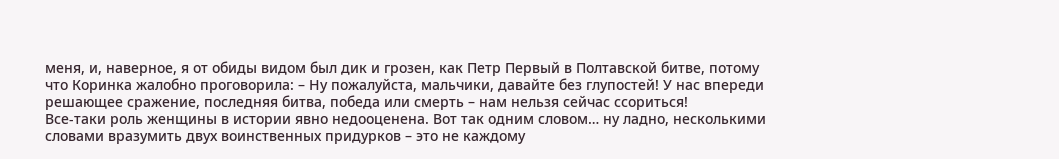меня, и, наверное, я от обиды видом был дик и грозен, как Петр Первый в Полтавской битве, потому что Коринка жалобно проговорила: – Ну пожалуйста, мальчики, давайте без глупостей! У нас впереди решающее сражение, последняя битва, победа или смерть – нам нельзя сейчас ссориться!
Все-таки роль женщины в истории явно недооценена. Вот так одним словом… ну ладно, несколькими словами вразумить двух воинственных придурков – это не каждому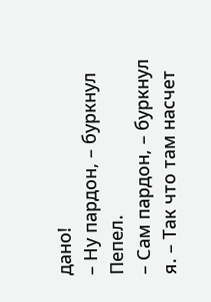дано!
– Ну пардон, – буркнул Пепел.
– Сам пардон, – буркнул я. – Так что там насчет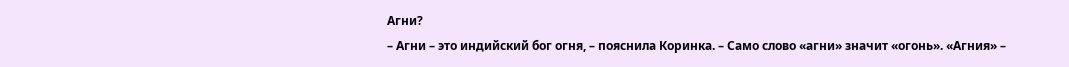Агни?
– Агни – это индийский бог огня, – пояснила Коринка. – Само слово «агни» значит «огонь». «Агния» –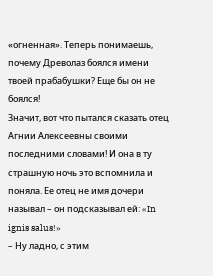«огненная». Теперь понимаешь, почему Древолаз боялся имени твоей прабабушки? Еще бы он не боялся!
Значит, вот что пытался сказать отец Агнии Алексеевны своими последними словами! И она в ту страшную ночь это вспомнила и поняла. Ее отец не имя дочери называл – он подсказывал ей: «In ignis salus!»
– Ну ладно, с этим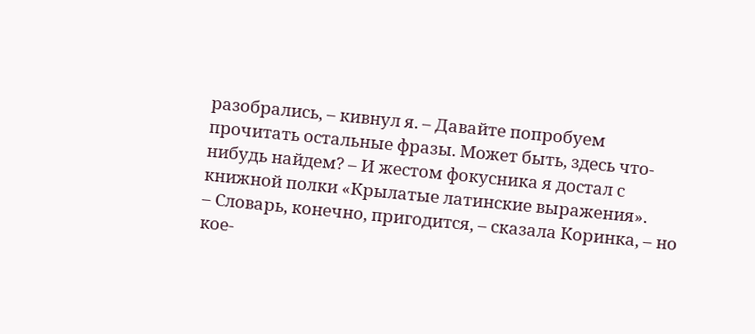разобрались, – кивнул я. – Давайте попробуем прочитать остальные фразы. Может быть, здесь что-нибудь найдем? – И жестом фокусника я достал с книжной полки «Крылатые латинские выражения».
– Словарь, конечно, пригодится, – сказала Коринка, – но кое-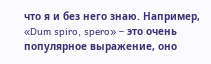что я и без него знаю. Например, «Dum spiro, spero» – это очень популярное выражение, оно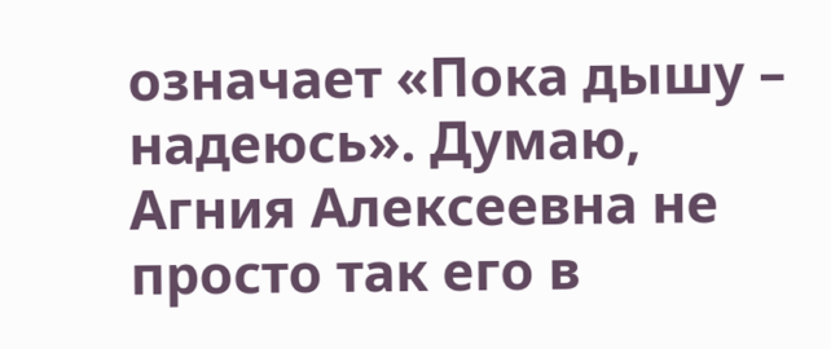означает «Пока дышу – надеюсь». Думаю, Агния Алексеевна не просто так его в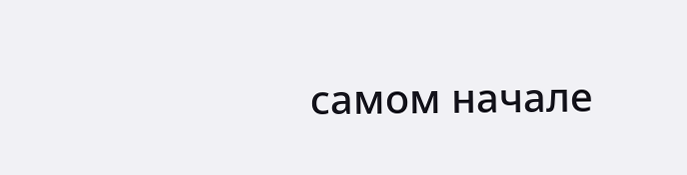самом начале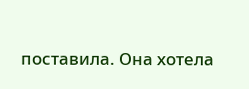поставила. Она хотела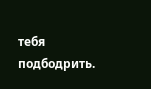тебя подбодрить.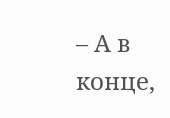– А в конце,